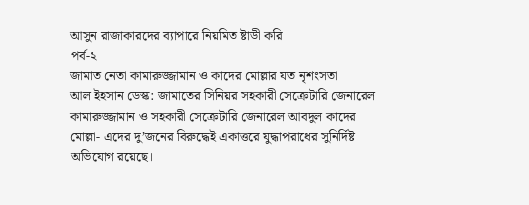আসুন রাজাকারদের ব্যাপারে নিয়মিত ষ্টাডী করি
পর্ব-২
জামাত নেতা কামারুজ্জামান ও কাদের মোল্লার যত নৃশংসতা
আল ইহসান ডেস্ক: জামাতের সিনিয়র সহকারী সেক্রেটারি জেনারেল কামারুজ্জামান ও সহকারী সেক্রেটারি জেনারেল আবদুল কাদের মোল্লা- এদের দু’জনের বিরুদ্ধেই একাত্তরে যুদ্ধাপরাধের সুনির্দিষ্ট অভিযোগ রয়েছে।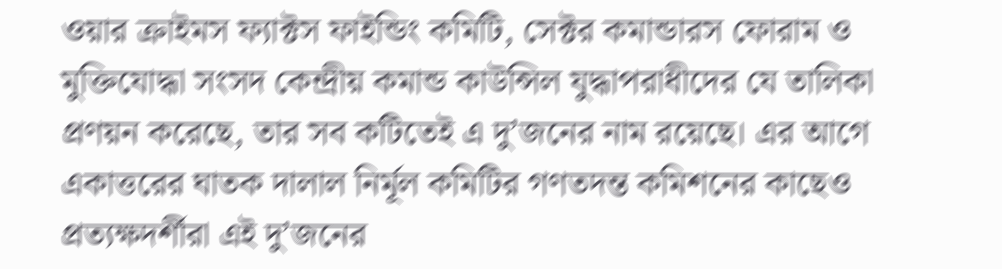ওয়ার ক্রাইমস ফ্যাক্টস ফাইন্ডিং কমিটি, সেক্টর কমান্ডারস ফোরাম ও মুক্তিযোদ্ধা সংসদ কেন্দ্রীয় কমান্ড কাউন্সিল যুদ্ধাপরাধীদের যে তালিকা প্রণয়ন করেছে, তার সব কটিতেই এ দু’জনের নাম রয়েছে। এর আগে একাত্তরের ঘাতক দালাল নির্মূল কমিটির গণতদন্ত কমিশনের কাছেও প্রত্যক্ষদর্শীরা এই দু’জনের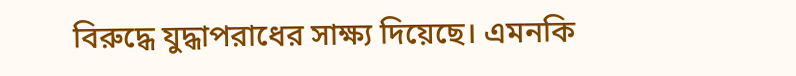বিরুদ্ধে যুদ্ধাপরাধের সাক্ষ্য দিয়েছে। এমনকি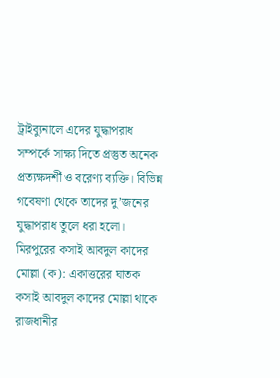ট্রাইব্যুনালে এদের যুদ্ধাপরাধ সম্পর্কে সাক্ষ্য দিতে প্রস্তুত অনেক প্রত্যক্ষদর্শী ও বরেণ্য ব্যক্তি। বিভিন্ন গবেষণা থেকে তাদের দু’জনের যুদ্ধাপরাধ তুলে ধরা হলো।
মিরপুরের কসাই আবদুল কাদের মোল্লা (ক): একাত্তরের ঘাতক কসাই আবদুল কাদের মোল্লা থাকে রাজধানীর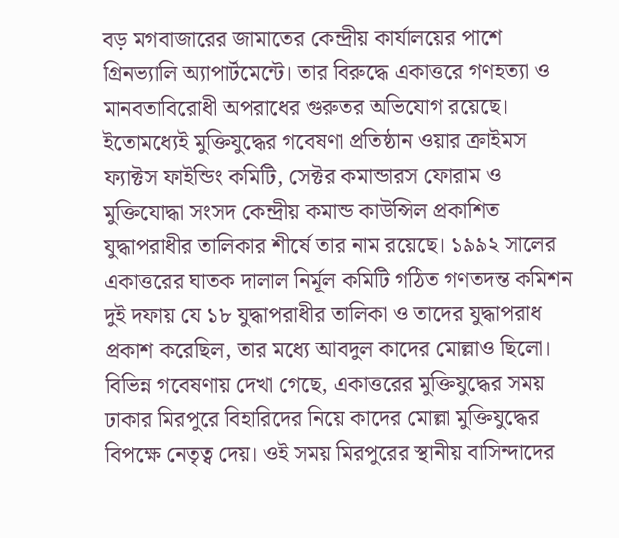বড় মগবাজারের জামাতের কেন্দ্রীয় কার্যালয়ের পাশে গ্রিনভ্যালি অ্যাপার্টমেন্টে। তার বিরুদ্ধে একাত্তরে গণহত্যা ও মানবতাবিরোধী অপরাধের গুরুতর অভিযোগ রয়েছে। ইতোমধ্যেই মুক্তিযুদ্ধের গবেষণা প্রতিষ্ঠান ওয়ার ক্রাইমস ফ্যাক্টস ফাইন্ডিং কমিটি, সেক্টর কমান্ডারস ফোরাম ও মুক্তিযোদ্ধা সংসদ কেন্দ্রীয় কমান্ড কাউন্সিল প্রকাশিত যুদ্ধাপরাধীর তালিকার শীর্ষে তার নাম রয়েছে। ১৯৯২ সালের একাত্তরের ঘাতক দালাল নির্মূল কমিটি গঠিত গণতদন্ত কমিশন দুই দফায় যে ১৮ যুদ্ধাপরাধীর তালিকা ও তাদের যুদ্ধাপরাধ প্রকাশ করেছিল, তার মধ্যে আবদুল কাদের মোল্লাও ছিলো।
বিভিন্ন গবেষণায় দেখা গেছে, একাত্তরের মুক্তিযুদ্ধের সময় ঢাকার মিরপুরে বিহারিদের নিয়ে কাদের মোল্লা মুক্তিযুদ্ধের বিপক্ষে নেতৃত্ব দেয়। ওই সময় মিরপুরের স্থানীয় বাসিন্দাদের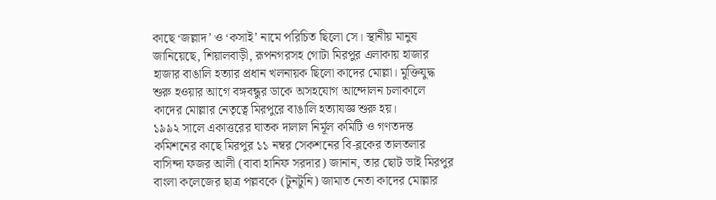কাছে ‘জল্লাদ’ ও ‘কসাই’ নামে পরিচিত ছিলো সে। স্থানীয় মানুষ জানিয়েছে, শিয়ালবাড়ী, রূপনগরসহ গোটা মিরপুর এলাকায় হাজার হাজার বাঙালি হত্যার প্রধান খলনায়ক ছিলো কাদের মোল্লা। মুক্তিযুদ্ধ শুরু হওয়ার আগে বঙ্গবন্ধুর ডাকে অসহযোগ আন্দোলন চলাকালে কাদের মোল্লার নেতৃত্বে মিরপুরে বাঙালি হত্যাযজ্ঞ শুরু হয়।
১৯৯২ সালে একাত্তরের ঘাতক দালাল নির্মূল কমিটি ও গণতদন্ত কমিশনের কাছে মিরপুর ১১ নম্বর সেকশনের বি-ব্লকের তালতলার বাসিন্দা ফজর আলী (বাবা হানিফ সরদার) জানান, তার ছোট ভাই মিরপুর বাংলা কলেজের ছাত্র পল্লবকে (টুনটুনি) জামাত নেতা কাদের মোল্লার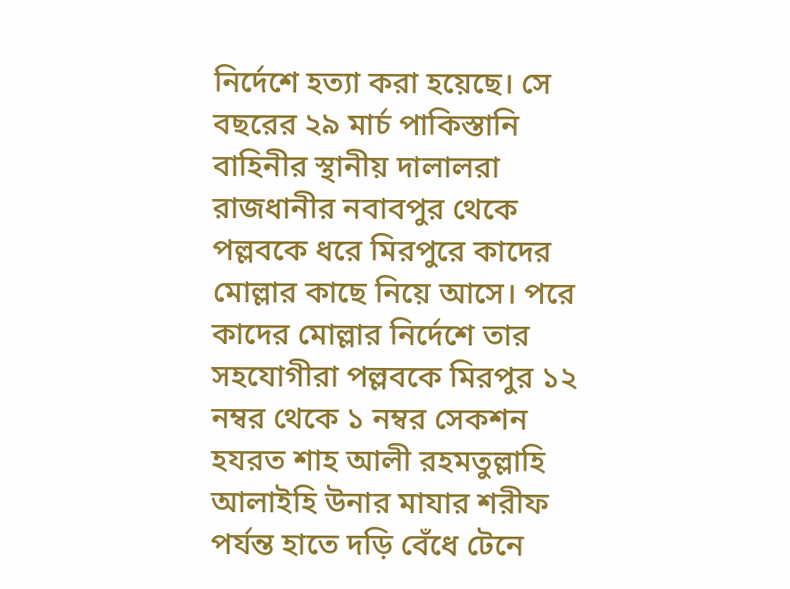নির্দেশে হত্যা করা হয়েছে। সে বছরের ২৯ মার্চ পাকিস্তানি বাহিনীর স্থানীয় দালালরা রাজধানীর নবাবপুর থেকে পল্লবকে ধরে মিরপুরে কাদের মোল্লার কাছে নিয়ে আসে। পরে কাদের মোল্লার নির্দেশে তার সহযোগীরা পল্লবকে মিরপুর ১২ নম্বর থেকে ১ নম্বর সেকশন হযরত শাহ আলী রহমতুল্লাহি আলাইহি উনার মাযার শরীফ পর্যন্ত হাতে দড়ি বেঁধে টেনে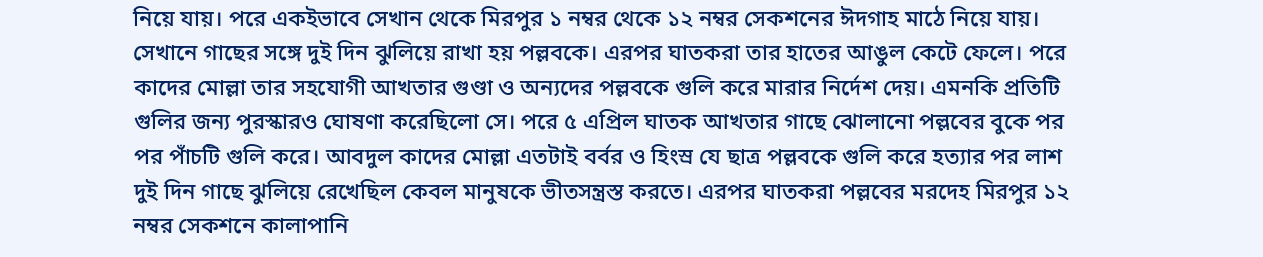নিয়ে যায়। পরে একইভাবে সেখান থেকে মিরপুর ১ নম্বর থেকে ১২ নম্বর সেকশনের ঈদগাহ মাঠে নিয়ে যায়। সেখানে গাছের সঙ্গে দুই দিন ঝুলিয়ে রাখা হয় পল্লবকে। এরপর ঘাতকরা তার হাতের আঙুল কেটে ফেলে। পরে কাদের মোল্লা তার সহযোগী আখতার গুণ্ডা ও অন্যদের পল্লবকে গুলি করে মারার নির্দেশ দেয়। এমনকি প্রতিটি গুলির জন্য পুরস্কারও ঘোষণা করেছিলো সে। পরে ৫ এপ্রিল ঘাতক আখতার গাছে ঝোলানো পল্লবের বুকে পর পর পাঁচটি গুলি করে। আবদুল কাদের মোল্লা এতটাই বর্বর ও হিংস্র যে ছাত্র পল্লবকে গুলি করে হত্যার পর লাশ দুই দিন গাছে ঝুলিয়ে রেখেছিল কেবল মানুষকে ভীতসন্ত্রস্ত করতে। এরপর ঘাতকরা পল্লবের মরদেহ মিরপুর ১২ নম্বর সেকশনে কালাপানি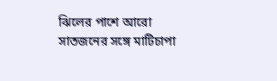ঝিলের পাশে আরো সাতজনের সঙ্গে মাটিচাপা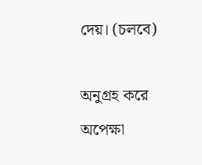দেয়। (চলবে)

অনুগ্রহ করে অপেক্ষা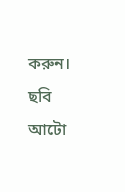করুন। ছবি আটো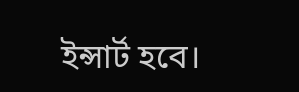ইন্সার্ট হবে।